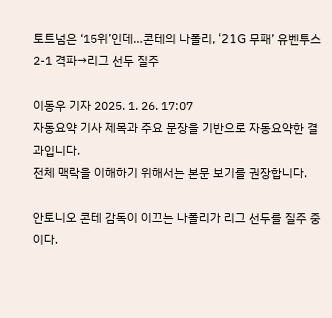토트넘은 ‘15위’인데…콘테의 나폴리, ‘21G 무패’ 유벤투스 2-1 격파→리그 선두 질주

이동우 기자 2025. 1. 26. 17:07
자동요약 기사 제목과 주요 문장을 기반으로 자동요약한 결과입니다.
전체 맥락을 이해하기 위해서는 본문 보기를 권장합니다.

안토니오 콘테 감독이 이끄는 나폴리가 리그 선두를 질주 중이다.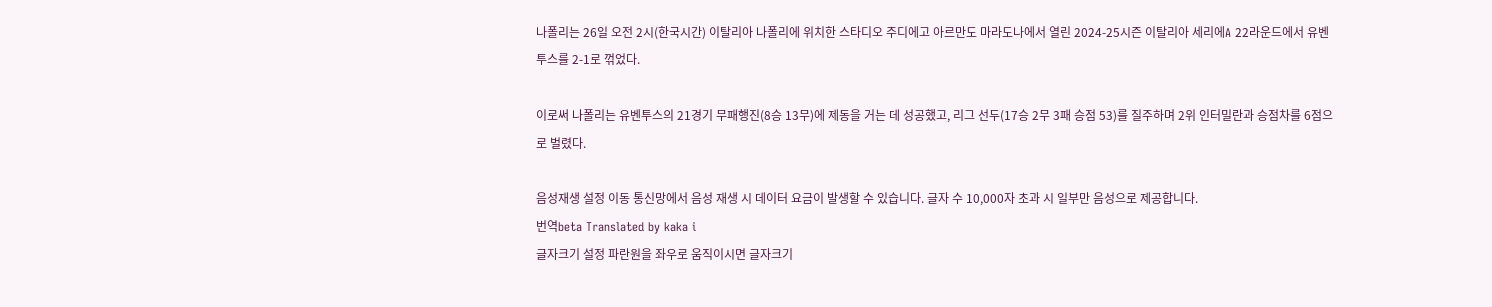나폴리는 26일 오전 2시(한국시간) 이탈리아 나폴리에 위치한 스타디오 주디에고 아르만도 마라도나에서 열린 2024-25시즌 이탈리아 세리에A 22라운드에서 유벤투스를 2-1로 꺾었다.

이로써 나폴리는 유벤투스의 21경기 무패행진(8승 13무)에 제동을 거는 데 성공했고, 리그 선두(17승 2무 3패 승점 53)를 질주하며 2위 인터밀란과 승점차를 6점으로 벌렸다.

음성재생 설정 이동 통신망에서 음성 재생 시 데이터 요금이 발생할 수 있습니다. 글자 수 10,000자 초과 시 일부만 음성으로 제공합니다.
번역beta Translated by kaka i
글자크기 설정 파란원을 좌우로 움직이시면 글자크기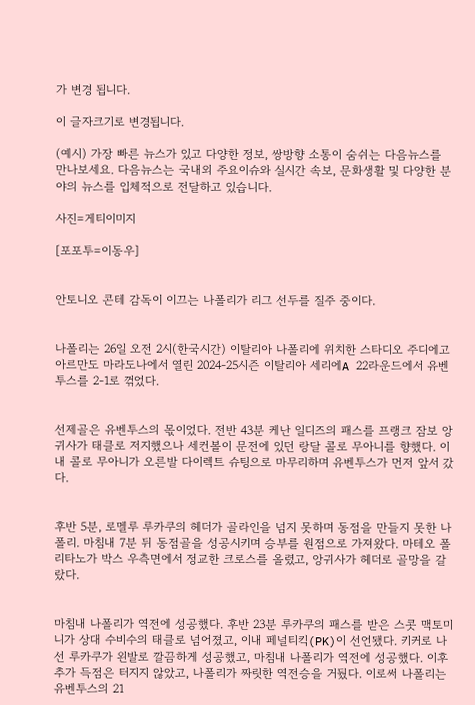가 변경 됩니다.

이 글자크기로 변경됩니다.

(예시) 가장 빠른 뉴스가 있고 다양한 정보, 쌍방향 소통이 숨쉬는 다음뉴스를 만나보세요. 다음뉴스는 국내외 주요이슈와 실시간 속보, 문화생활 및 다양한 분야의 뉴스를 입체적으로 전달하고 있습니다.

사진=게티이미지

[포포투=이동우]


안토니오 콘테 감독이 이끄는 나폴리가 리그 선두를 질주 중이다.


나폴리는 26일 오전 2시(한국시간) 이탈리아 나폴리에 위치한 스타디오 주디에고 아르만도 마라도나에서 열린 2024-25시즌 이탈리아 세리에A 22라운드에서 유벤투스를 2-1로 꺾었다.


선제골은 유벤투스의 몫이었다. 전반 43분 케난 일디즈의 패스를 프랭크 잠보 앙귀사가 태클로 저지했으나 세컨볼이 문전에 있던 랑달 콜로 무아니를 향했다. 이내 콜로 무아니가 오른발 다이렉트 슈팅으로 마무리하며 유벤투스가 먼저 앞서 갔다.


후반 5분, 로멜루 루카쿠의 헤더가 골라인을 넘지 못하며 동점을 만들지 못한 나폴리. 마침내 7분 뒤 동점골을 성공시키며 승부를 원점으로 가져왔다. 마테오 폴리타노가 박스 우측면에서 정교한 크로스를 올렸고, 앙귀사가 헤더로 골망을 갈랐다.


마침내 나폴리가 역전에 성공했다. 후반 23분 루카쿠의 패스를 받은 스콧 맥토미니가 상대 수비수의 태클로 넘어졌고, 이내 페널티킥(PK)이 선언됐다. 키커로 나선 루카쿠가 왼발로 깔끔하게 성공했고, 마침내 나폴리가 역전에 성공했다. 이후 추가 득점은 터지지 않았고, 나폴리가 짜릿한 역전승을 거뒀다. 이로써 나폴리는 유벤투스의 21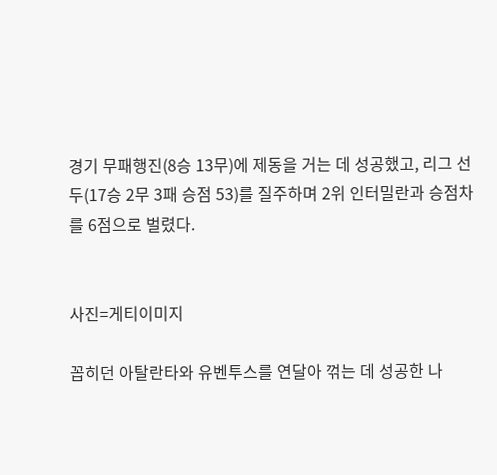경기 무패행진(8승 13무)에 제동을 거는 데 성공했고, 리그 선두(17승 2무 3패 승점 53)를 질주하며 2위 인터밀란과 승점차를 6점으로 벌렸다.


사진=게티이미지

꼽히던 아탈란타와 유벤투스를 연달아 꺾는 데 성공한 나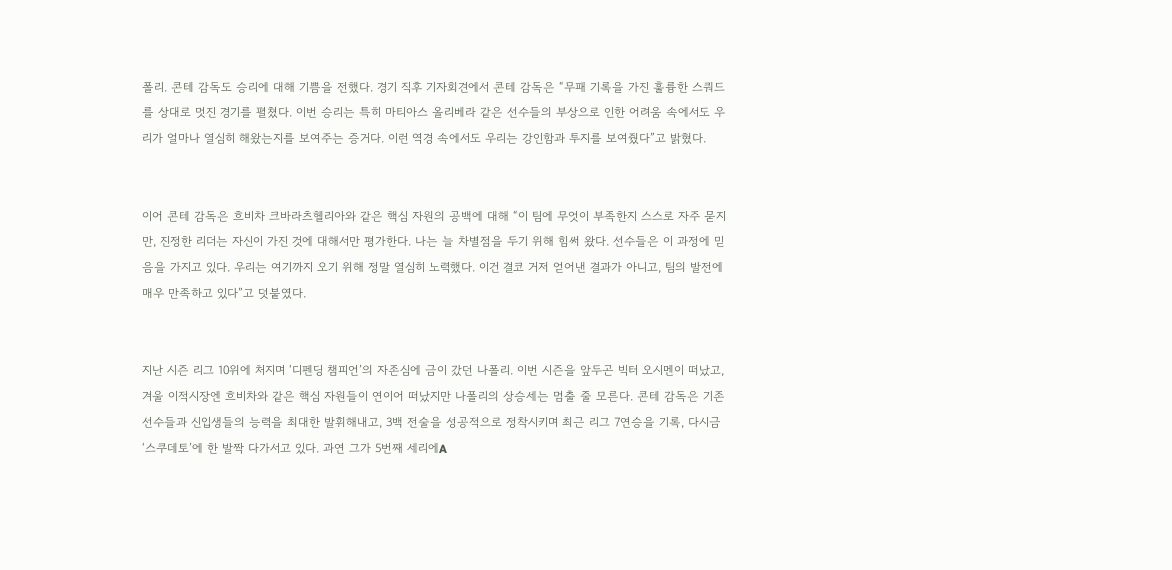폴리. 콘테 감독도 승리에 대해 기쁨을 전했다. 경기 직후 기자회견에서 콘테 감독은 “무패 기록을 가진 훌륭한 스쿼드를 상대로 멋진 경기를 펼쳤다. 이번 승리는 특히 마티아스 올리베라 같은 선수들의 부상으로 인한 어려움 속에서도 우리가 얼마나 열심히 해왔는지를 보여주는 증거다. 이런 역경 속에서도 우리는 강인함과 투지를 보여줬다”고 밝혔다.


이어 콘테 감독은 흐비차 크바라츠헬리아와 같은 핵심 자원의 공백에 대해 “이 팀에 무엇이 부족한지 스스로 자주 묻지만, 진정한 리더는 자신이 가진 것에 대해서만 평가한다. 나는 늘 차별점을 두기 위해 힘써 왔다. 선수들은 이 과정에 믿음을 가지고 있다. 우리는 여기까지 오기 위해 정말 열심히 노력했다. 이건 결코 거저 얻어낸 결과가 아니고, 팀의 발전에 매우 만족하고 있다”고 덧붙였다.


지난 시즌 리그 10위에 처지며 ‘디펜딩 챔피언’의 자존심에 금이 갔던 나폴리. 이번 시즌을 앞두곤 빅터 오시멘이 떠났고, 겨울 이적시장엔 흐비차와 같은 핵심 자원들이 연이어 떠났지만 나폴리의 상승세는 멈출 줄 모른다. 콘테 감독은 기존 선수들과 신입생들의 능력을 최대한 발휘해내고, 3백 전술을 성공적으로 정착시키며 최근 리그 7연승을 기록, 다시금 ‘스쿠데토’에 한 발짝 다가서고 있다. 과연 그가 5번째 세리에A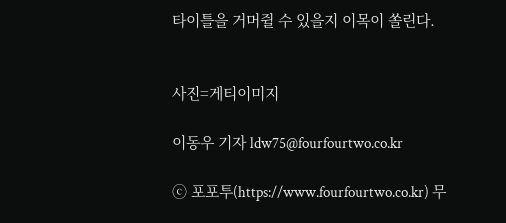타이틀을 거머쥘 수 있을지 이목이 쏠린다.


사진=게티이미지

이동우 기자 ldw75@fourfourtwo.co.kr

ⓒ 포포투(https://www.fourfourtwo.co.kr) 무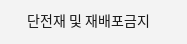단전재 및 재배포금지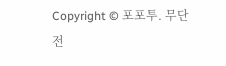Copyright © 포포투. 무단전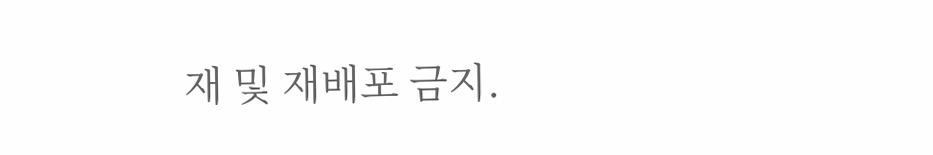재 및 재배포 금지.